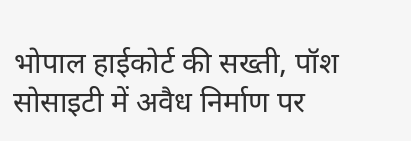भोपाल हाईकोर्ट की सख्ती, पॉश सोसाइटी में अवैध निर्माण पर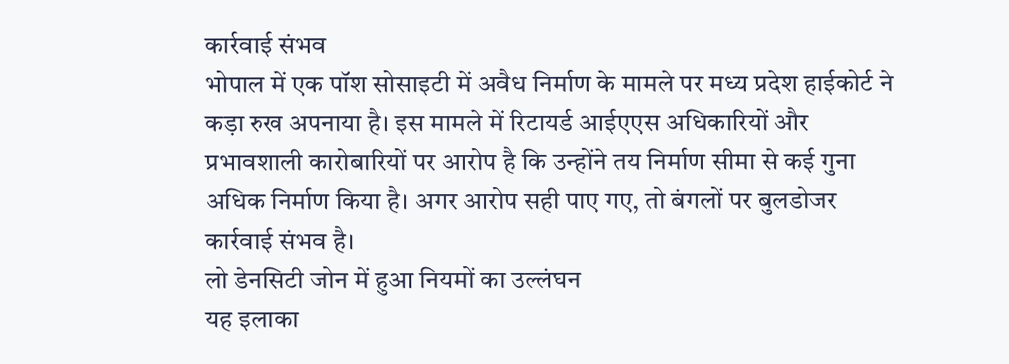कार्रवाई संभव
भोपाल में एक पॉश सोसाइटी में अवैध निर्माण के मामले पर मध्य प्रदेश हाईकोर्ट ने कड़ा रुख अपनाया है। इस मामले में रिटायर्ड आईएएस अधिकारियों और प्रभावशाली कारोबारियों पर आरोप है कि उन्होंने तय निर्माण सीमा से कई गुना अधिक निर्माण किया है। अगर आरोप सही पाए गए, तो बंगलों पर बुलडोजर कार्रवाई संभव है।
लो डेनसिटी जोन में हुआ नियमों का उल्लंघन
यह इलाका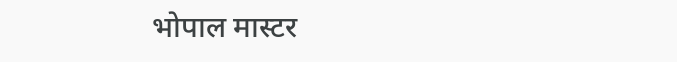भोपाल मास्टर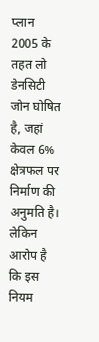प्लान 2005 के तहत लो डेनसिटी जोन घोषित है, जहां केवल 6% क्षेत्रफल पर निर्माण की अनुमति है। लेकिन आरोप है कि इस नियम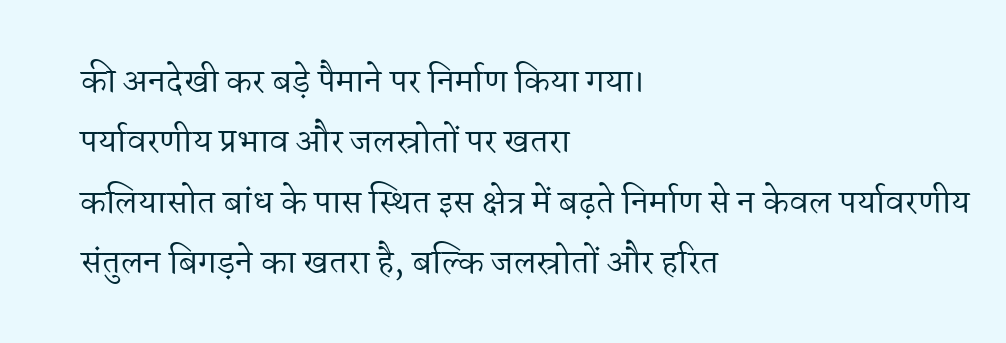की अनदेखी कर बड़े पैमाने पर निर्माण किया गया।
पर्यावरणीय प्रभाव और जलस्रोतों पर खतरा
कलियासोत बांध के पास स्थित इस क्षेत्र में बढ़ते निर्माण से न केवल पर्यावरणीय संतुलन बिगड़ने का खतरा है, बल्कि जलस्रोतों और हरित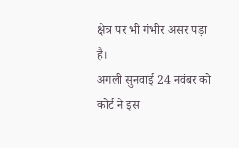क्षेत्र पर भी गंभीर असर पड़ा है।
अगली सुनवाई 24 नवंबर को
कोर्ट ने इस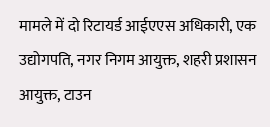मामले में दो रिटायर्ड आईएएस अधिकारी, एक उद्योगपति, नगर निगम आयुक्त, शहरी प्रशासन आयुक्त, टाउन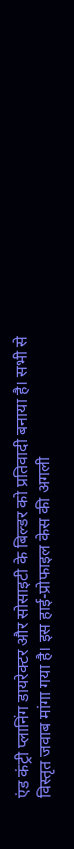एंड कंट्री प्लानिंग डायरेक्टर और सोसाइटी के बिल्डर को प्रतिवादी बनाया है। सभी से विस्तृत जवाब मांगा गया है। इस हाई-प्रोफाइल केस की अगली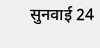सुनवाई 24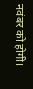नवंबर को होगी।